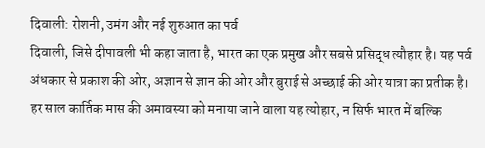दिवाली: रोशनी, उमंग और नई शुरुआत का पर्व
दिवाली, जिसे दीपावली भी कहा जाता है, भारत का एक प्रमुख और सबसे प्रसिद्ध त्यौहार है। यह पर्व अंधकार से प्रकाश की ओर, अज्ञान से ज्ञान की ओर और बुराई से अच्छाई की ओर यात्रा का प्रतीक है। हर साल कार्तिक मास की अमावस्या को मनाया जाने वाला यह त्योहार, न सिर्फ भारत में बल्कि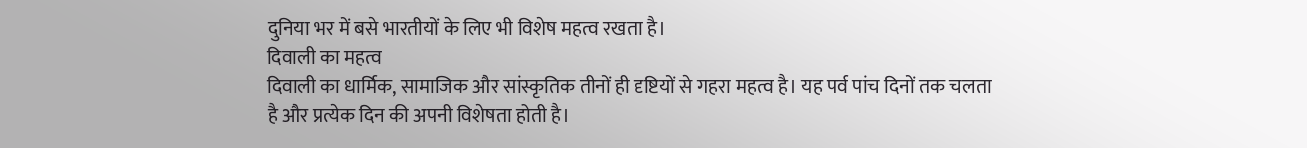दुनिया भर में बसे भारतीयों के लिए भी विशेष महत्व रखता है।
दिवाली का महत्व
दिवाली का धार्मिक, सामाजिक और सांस्कृतिक तीनों ही दृष्टियों से गहरा महत्व है। यह पर्व पांच दिनों तक चलता है और प्रत्येक दिन की अपनी विशेषता होती है।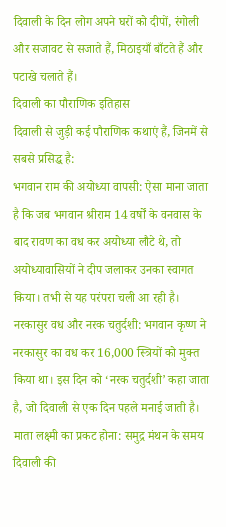दिवाली के दिन लोग अपने घरों को दीपों, रंगोली और सजावट से सजाते हैं, मिठाइयाँ बाँटते हैं और पटाखे चलाते हैं।
दिवाली का पौराणिक इतिहास
दिवाली से जुड़ी कई पौराणिक कथाएं हैं, जिनमें से सबसे प्रसिद्ध है:
भगवान राम की अयोध्या वापसी: ऐसा माना जाता है कि जब भगवान श्रीराम 14 वर्षों के वनवास के बाद रावण का वध कर अयोध्या लौटे थे, तो अयोध्यावासियों ने दीप जलाकर उनका स्वागत किया। तभी से यह परंपरा चली आ रही है।
नरकासुर वध और नरक चतुर्दशी: भगवान कृष्ण ने नरकासुर का वध कर 16,000 स्त्रियों को मुक्त किया था। इस दिन को ‘नरक चतुर्दशी’ कहा जाता है, जो दिवाली से एक दिन पहले मनाई जाती है।
माता लक्ष्मी का प्रकट होना: समुद्र मंथन के समय दिवाली की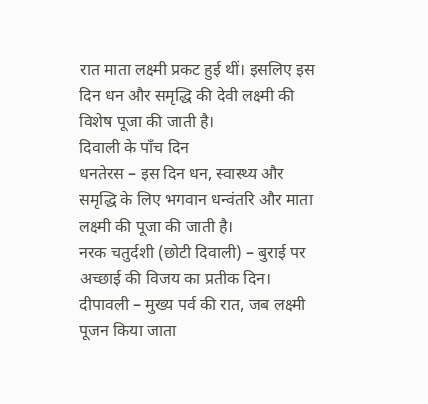रात माता लक्ष्मी प्रकट हुई थीं। इसलिए इस दिन धन और समृद्धि की देवी लक्ष्मी की विशेष पूजा की जाती है।
दिवाली के पाँच दिन
धनतेरस – इस दिन धन, स्वास्थ्य और समृद्धि के लिए भगवान धन्वंतरि और माता लक्ष्मी की पूजा की जाती है।
नरक चतुर्दशी (छोटी दिवाली) – बुराई पर अच्छाई की विजय का प्रतीक दिन।
दीपावली – मुख्य पर्व की रात, जब लक्ष्मी पूजन किया जाता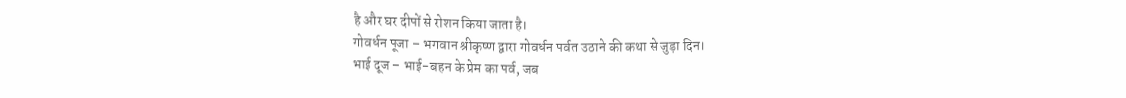है और घर दीपों से रोशन किया जाता है।
गोवर्धन पूजा – भगवान श्रीकृष्ण द्वारा गोवर्धन पर्वत उठाने की कथा से जुड़ा दिन।
भाई दूज – भाई-बहन के प्रेम का पर्व, जब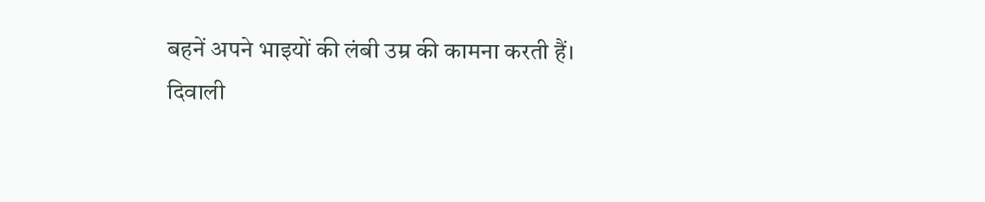बहनें अपने भाइयों की लंबी उम्र की कामना करती हैं।
दिवाली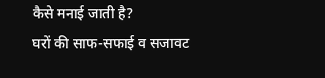कैसे मनाई जाती है?
घरों की साफ-सफाई व सजावट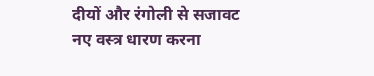दीयों और रंगोली से सजावट
नए वस्त्र धारण करना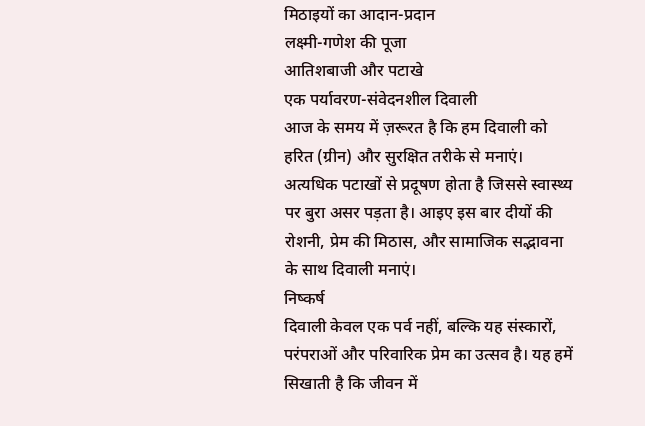मिठाइयों का आदान-प्रदान
लक्ष्मी-गणेश की पूजा
आतिशबाजी और पटाखे
एक पर्यावरण-संवेदनशील दिवाली
आज के समय में ज़रूरत है कि हम दिवाली को हरित (ग्रीन) और सुरक्षित तरीके से मनाएं। अत्यधिक पटाखों से प्रदूषण होता है जिससे स्वास्थ्य पर बुरा असर पड़ता है। आइए इस बार दीयों की रोशनी, प्रेम की मिठास, और सामाजिक सद्भावना के साथ दिवाली मनाएं।
निष्कर्ष
दिवाली केवल एक पर्व नहीं, बल्कि यह संस्कारों, परंपराओं और परिवारिक प्रेम का उत्सव है। यह हमें सिखाती है कि जीवन में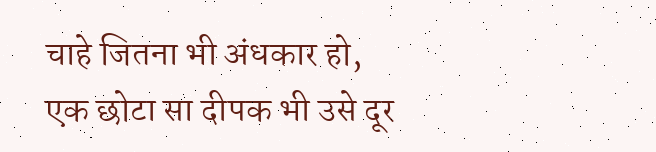चाहे जितना भी अंधकार हो, एक छोटा सा दीपक भी उसे दूर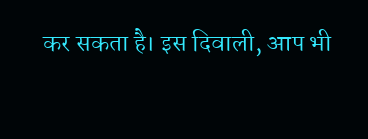कर सकता है। इस दिवाली, आप भी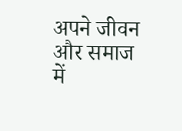अपने जीवन और समाज में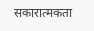सकारात्मकता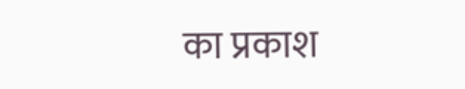का प्रकाश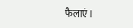फैलाएं।